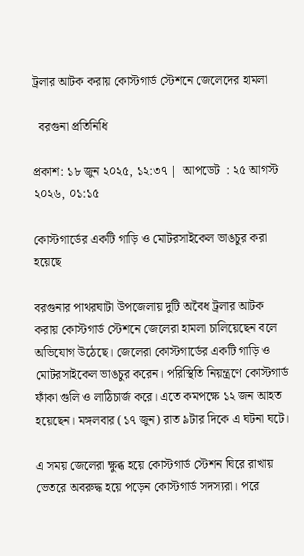ট্রলার আটক করায় কোস্টগার্ড স্টেশনে জেলেদের হামলা

  বরগুনা প্রতিনিধি

প্রকাশ: ১৮ জুন ২০২৫, ১২:৩৭ |  আপডেট  : ২৫ আগস্ট ২০২৬, ০১:১৫

কোস্টগার্ডের একটি গাড়ি ও মোটরসাইকেল ভাঙচুর করা হয়েছে

বরগুনার পাথরঘাটা উপজেলায় দুটি অবৈধ ট্রলার আটক করায় কোস্টগার্ড স্টেশনে জেলেরা হামলা চালিয়েছেন বলে অভিযোগ উঠেছে। জেলেরা কোস্টগার্ডের একটি গাড়ি ও মোটরসাইকেল ভাঙচুর করেন। পরিস্থিতি নিয়ন্ত্রণে কোস্টগার্ড ফাঁকা গুলি ও লাঠিচার্জ করে। এতে কমপক্ষে ১২ জন আহত হয়েছেন। মঙ্গলবার (১৭ জুন) রাত ৯টার দিকে এ ঘটনা ঘটে।

এ সময় জেলেরা ক্ষুব্ধ হয়ে কোস্টগার্ড স্টেশন ঘিরে রাখায় ভেতরে অবরুদ্ধ হয়ে পড়েন কোস্টগার্ড সদস্যরা। পরে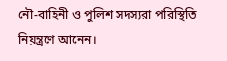নৌ-বাহিনী ও পুলিশ সদস্যরা পরিস্থিতি নিয়ন্ত্রণে আনেন।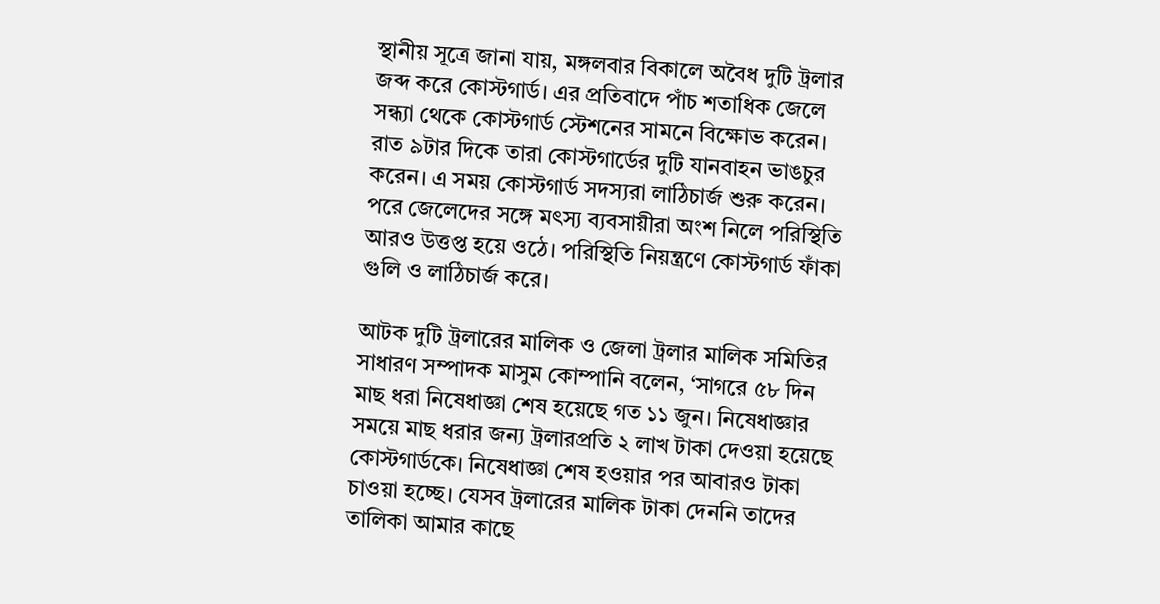স্থানীয় সূত্রে জানা যায়, মঙ্গলবার বিকালে অবৈধ দুটি ট্রলার জব্দ করে কোস্টগার্ড। এর প্রতিবাদে পাঁচ শতাধিক জেলে সন্ধ্যা থেকে কোস্টগার্ড স্টেশনের সামনে বিক্ষোভ করেন। রাত ৯টার দিকে তারা কোস্টগার্ডের দুটি যানবাহন ভাঙচুর করেন। এ সময় কোস্টগার্ড সদস্যরা লাঠিচার্জ শুরু করেন। পরে জেলেদের সঙ্গে মৎস্য ব্যবসায়ীরা অংশ নিলে পরিস্থিতি আরও উত্তপ্ত হয়ে ওঠে। পরিস্থিতি নিয়ন্ত্রণে কোস্টগার্ড ফাঁকা গুলি ও লাঠিচার্জ করে।

আটক দুটি ট্রলারের মালিক ও জেলা ট্রলার মালিক সমিতির সাধারণ সম্পাদক মাসুম কোম্পানি বলেন, ‘সাগরে ৫৮ দিন মাছ ধরা নিষেধাজ্ঞা শেষ হয়েছে গত ১১ জুন। নিষেধাজ্ঞার সময়ে মাছ ধরার জন্য ট্রলারপ্রতি ২ লাখ টাকা দেওয়া হয়েছে কোস্টগার্ডকে। নিষেধাজ্ঞা শেষ হওয়ার পর আবারও টাকা চাওয়া হচ্ছে। যেসব ট্রলারের মালিক টাকা দেননি তাদের তালিকা আমার কাছে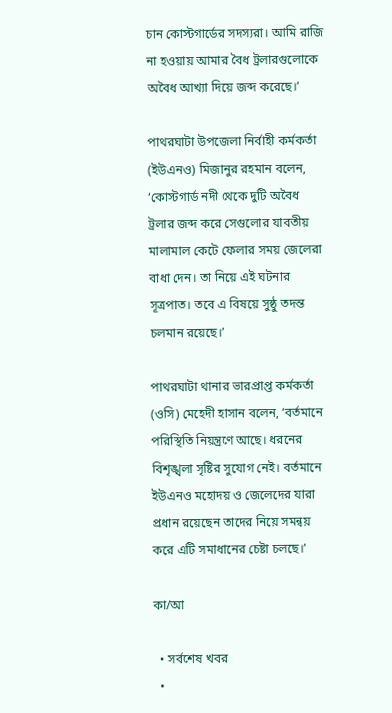চান কোস্টগার্ডের সদস্যরা। আমি রাজি না হওয়ায় আমার বৈধ ট্রলারগুলোকে অবৈধ আখ্যা দিয়ে জব্দ করেছে।’

পাথরঘাটা উপজেলা নির্বাহী কর্মকর্তা (ইউএনও) মিজানুর রহমান বলেন, ‘কোস্টগার্ড নদী থেকে দুটি অবৈধ ট্রলার জব্দ করে সেগুলোর যাবতীয় মালামাল কেটে ফেলার সময় জেলেরা বাধা দেন। তা নিয়ে এই ঘটনার সূত্রপাত। তবে এ বিষয়ে সুষ্ঠু তদন্ত চলমান রয়েছে।’

পাথরঘাটা থানার ভারপ্রাপ্ত কর্মকর্তা (ওসি) মেহেদী হাসান বলেন, ‘বর্তমানে পরিস্থিতি নিয়ন্ত্রণে আছে। ধরনের বিশৃঙ্খলা সৃষ্টির সুযোগ নেই। বর্তমানে ইউএনও মহোদয় ও জেলেদের যারা প্রধান রয়েছেন তাদের নিয়ে সমন্বয় করে এটি সমাধানের চেষ্টা চলছে।’

কা/আ

  • সর্বশেষ খবর
  •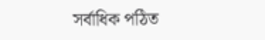সর্বাধিক পঠিত